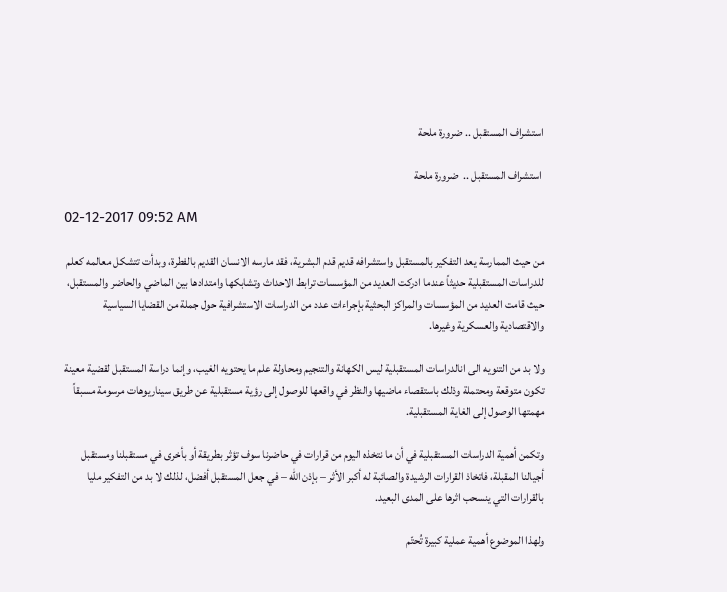استشراف المستقبل .. ضرورة ملحة

 استشراف المستقبل ..  ضرورة ملحة

02-12-2017 09:52 AM

من حيث الممارسة يعد التفكير بالمستقبل واستشرافه قديم قدم البشرية، فقد مارسه الانسان القديم بالفطرة، وبدأت تتشكل معالمه كعلم للدراسات المستقبلية حديثاً عندما ادركت العديد من المؤسسات ترابط الاحداث وتشابكها وامتدادها بين الماضي والحاضر والمستقبل، حيث قامت العديد من المؤسسات والمراكز البحثية بإجراءات عدد من الدراسات الاستشرافية حول جملة من القضايا السياسية والاقتصادية والعسكرية وغيرها.

ولا بد من التنويه الى انالدراسات المستقبلية ليس الكهانة والتنجيم ومحاولة علم ما يحتويه الغيب، وإنما دراسة المستقبل لقضية معينة تكون متوقعة ومحتملة وذلك باستقصاء ماضيها والنظر في واقعها للوصول إلى رؤية مستقبلية عن طريق سيناريوهات مرسومة مسبقاً مهمتها الوصول إلى الغاية المستقبلية.

وتكمن أهمية الدراسات المستقبلية في أن ما نتخذه اليوم من قرارات في حاضرنا سوف تؤثر بطريقة أو بأخرى في مستقبلنا ومستقبل أجيالنا المقبلة، فاتخاذ القرارات الرشيدة والصائبة له أكبر الأثر – بإذن الله – في جعل المستقبل أفضل، لذلك لا بد من التفكير مليا بالقرارات التي ينسحب اثرها على المدى البعيد.

ولهذا الموضوع أهمية عملية كبيرة تُحتّم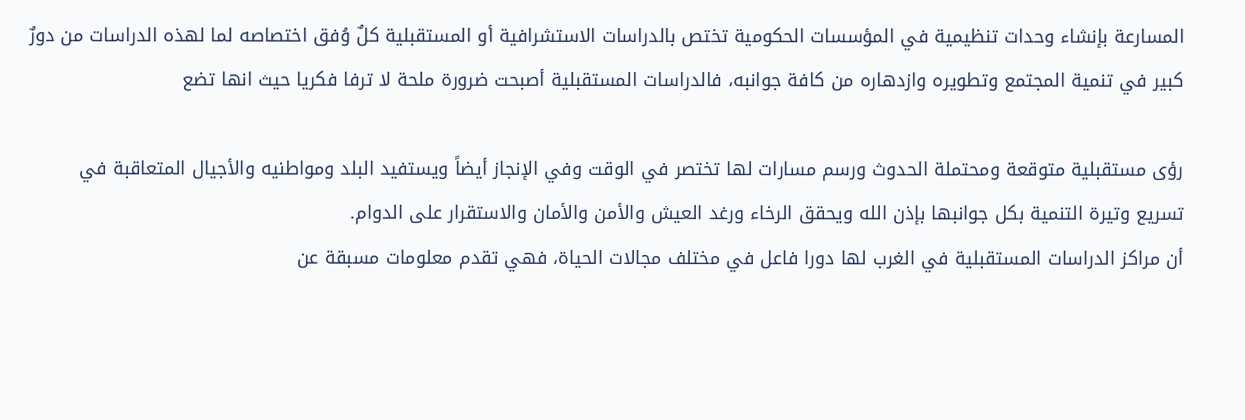المسارعة بإنشاء وحدات تنظيمية في المؤسسات الحكومية تختص بالدراسات الاستشرافية أو المستقبلية كلٌ وُفق اختصاصه لما لهذه الدراسات من دورٌ كبير في تنمية المجتمع وتطويره وازدهاره من كافة جوانبه، فالدراسات المستقبلية أصبحت ضرورة ملحة لا ترفا فكريا حيث انها تضع

رؤى مستقبلية متوقعة ومحتملة الحدوث ورسم مسارات لها تختصر في الوقت وفي الإنجاز أيضاً ويستفيد البلد ومواطنيه والأجيال المتعاقبة في تسريع وتيرة التنمية بكل جوانبها بإذن الله ويحقق الرخاء ورغد العيش والأمن والأمان والاستقرار على الدوام.
أن مراكز الدراسات المستقبلية في الغرب لها دورا فاعل في مختلف مجالات الحياة، فهي تقدم معلومات مسبقة عن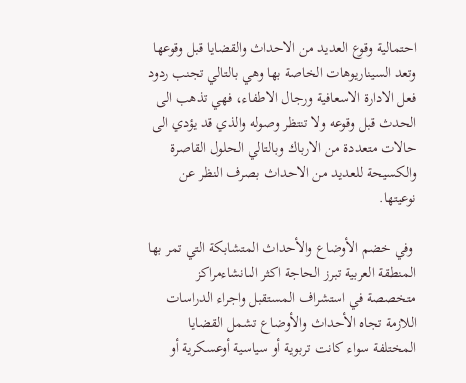احتمالية وقوع العديد من الاحداث والقضايا قبل وقوعها وتعد السيناريوهات الخاصة بها وهي بالتالي تجنب ردود فعل الادارة الاسعافية ورجال الاطفاء، فهي تذهب الى الحدث قبل وقوعه ولا تنتظر وصوله والذي قد يؤدي الى حالات متعددة من الارباك وبالتالي الحلول القاصرة والكسيحة للعديد من الاحداث بصرف النظر عن نوعيتها.

 وفي خضم الأوضاع والأحداث المتشابكة التي تمر بها المنطقة العربية تبرز الحاجة اكثر الىانشاءمراكز متخصصة في استشراف المستقبل واجراء الدراسات اللازمة تجاه الأحداث والأوضاع تشمل القضايا المختلفة سواء كانت تربوية أو سياسية أوعسكرية أو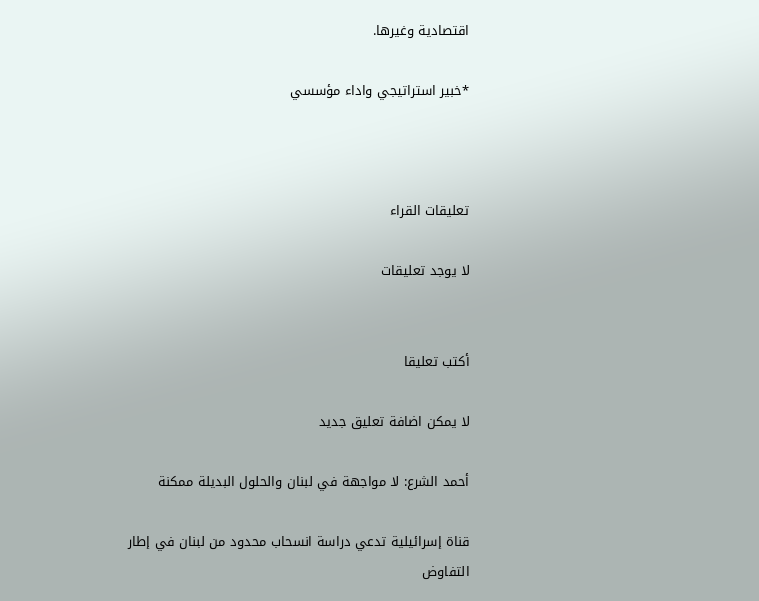اقتصادية وغيرها.

*خبير استراتيجي واداء مؤسسي



تعليقات القراء

لا يوجد تعليقات


أكتب تعليقا

لا يمكن اضافة تعليق جديد

أحمد الشرع: لا مواجهة في لبنان والحلول البديلة ممكنة

قناة إسرائيلية تدعي دراسة انسحاب محدود من لبنان في إطار التفاوض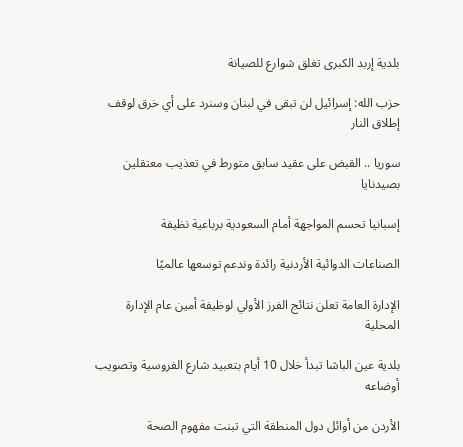بلدية إربد الكبرى تغلق شوارع للصيانة

حزب الله: إسرائيل لن تبقى في لبنان وسنرد على أي خرق لوقف إطلاق النار

سوريا .. القبض على عقيد سابق متورط في تعذيب معتقلين بصيدنايا

إسبانيا تحسم المواجهة أمام السعودية برباعية نظيفة

الصناعات الدوائية الأردنية رائدة وندعم توسعها عالميًا

الإدارة العامة تعلن نتائج الفرز الأولي لوظيفة أمين عام الإدارة المحلية

بلدية عين الباشا تبدأ خلال 10 أيام بتعبيد شارع الفروسية وتصويب أوضاعه

الأردن من أوائل دول المنطقة التي تبنت مفهوم الصحة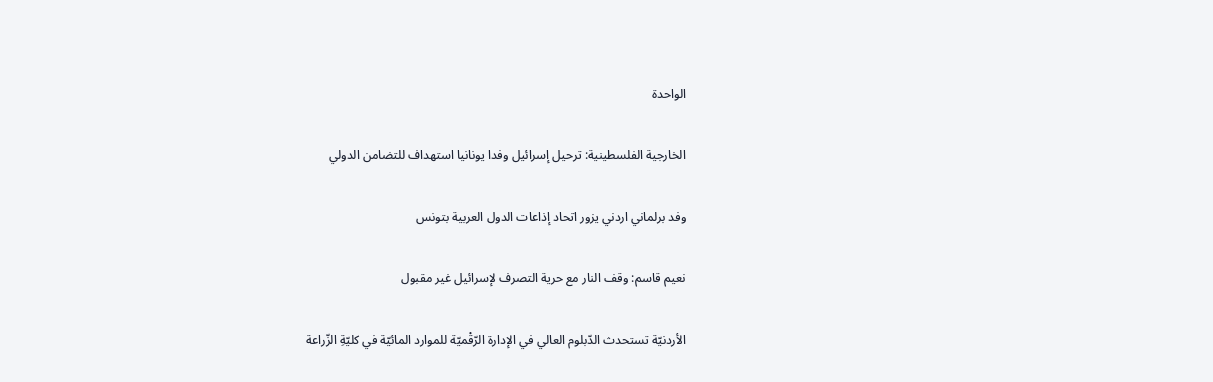الواحدة

الخارجية الفلسطينية: ترحيل إسرائيل وفدا يونانيا استهداف للتضامن الدولي

وفد برلماني اردني يزور اتحاد إذاعات الدول العربية بتونس

نعيم قاسم: وقف النار مع حرية التصرف لإسرائيل غير مقبول

الأردنيّة تستحدث الدّبلوم العالي في الإدارة الرّقْميّة للموارد المائيّة في كليّةِ الزّراعة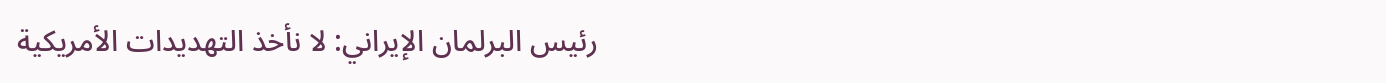رئيس البرلمان الإيراني: لا نأخذ التهديدات الأمريكية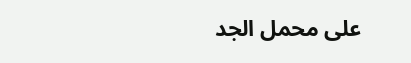على محمل الجد